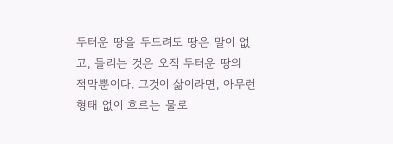두터운 땅을 두드려도 땅은 말이 없고, 들리는 것은 오직 두터운 땅의 적막뿐이다. 그것이 삶이라면, 아무런 형태 없이 흐르는 물로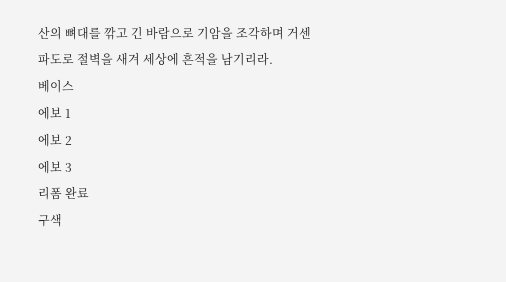산의 뼈대를 깎고 긴 바람으로 기암을 조각하며 거센 파도로 절벽을 새겨 세상에 흔적을 남기리라.
베이스
에보 1
에보 2
에보 3
리폼 완료
구색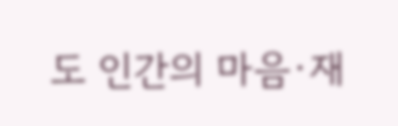도 인간의 마음·재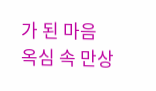가 된 마음
옥심 속 만상